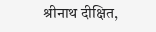श्रीनाथ दीक्षित,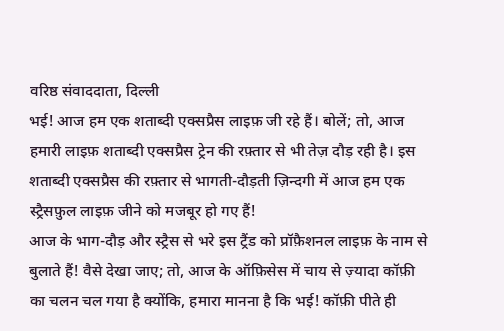वरिष्ठ संवाददाता, दिल्ली
भई! आज हम एक शताब्दी एक्सप्रैस लाइफ़ जी रहे हैं। बोलें; तो, आज हमारी लाइफ़ शताब्दी एक्सप्रैस ट्रेन की रफ़्तार से भी तेज़ दौड़ रही है। इस शताब्दी एक्सप्रैस की रफ़्तार से भागती-दौड़ती ज़िन्दगी में आज हम एक स्ट्रैसफ़ुल लाइफ़ जीने को मजबूर हो गए हैं!
आज के भाग-दौड़ और स्ट्रैस से भरे इस ट्रैंड को प्रॉफ़ैशनल लाइफ़ के नाम से बुलाते हैं! वैसे देखा जाए; तो, आज के ऑफ़िसेस में चाय से ज़्यादा कॉफ़ी का चलन चल गया है क्योंकि, हमारा मानना है कि भई! कॉफ़ी पीते ही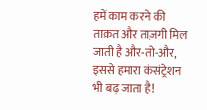हमें काम करने की ताक़त और ताज़गी मिल जाती है और-तो-और, इससे हमारा कंसंट्रेशन भी बढ़ जाता है!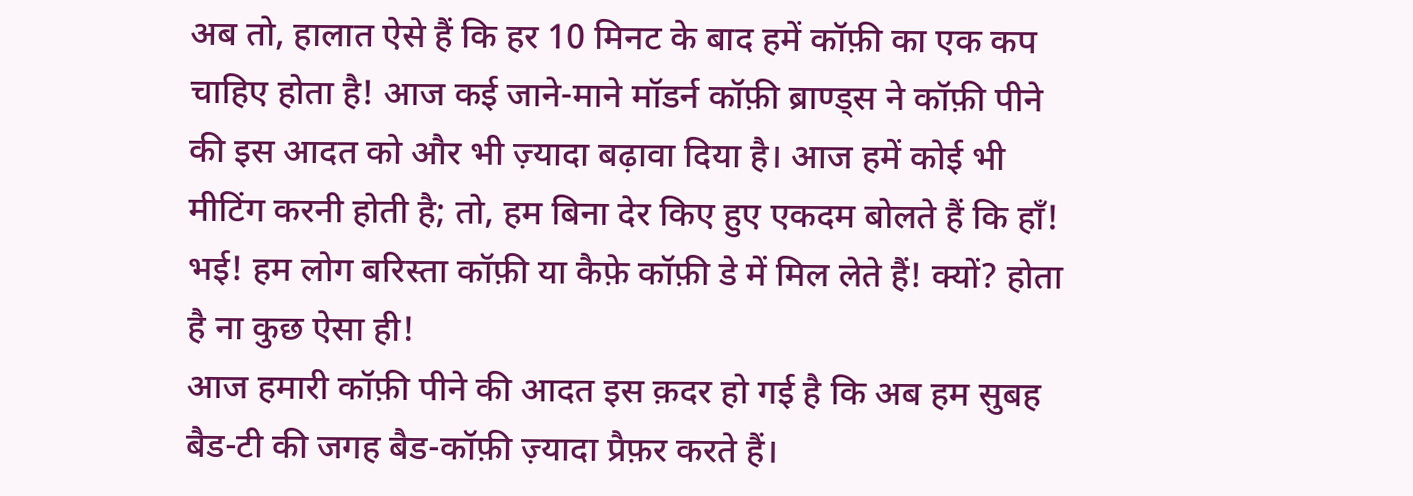अब तो, हालात ऐसे हैं कि हर 10 मिनट के बाद हमें कॉफ़ी का एक कप चाहिए होता है! आज कई जाने-माने मॉडर्न कॉफ़ी ब्राण्ड्स ने कॉफ़ी पीने की इस आदत को और भी ज़्यादा बढ़ावा दिया है। आज हमें कोई भी मीटिंग करनी होती है; तो, हम बिना देर किए हुए एकदम बोलते हैं कि हाँ! भई! हम लोग बरिस्ता कॉफ़ी या कैफ़े कॉफ़ी डे में मिल लेते हैं! क्यों? होता है ना कुछ ऐसा ही!
आज हमारी कॉफ़ी पीने की आदत इस क़दर हो गई है कि अब हम सुबह बैड-टी की जगह बैड-कॉफ़ी ज़्यादा प्रैफ़र करते हैं।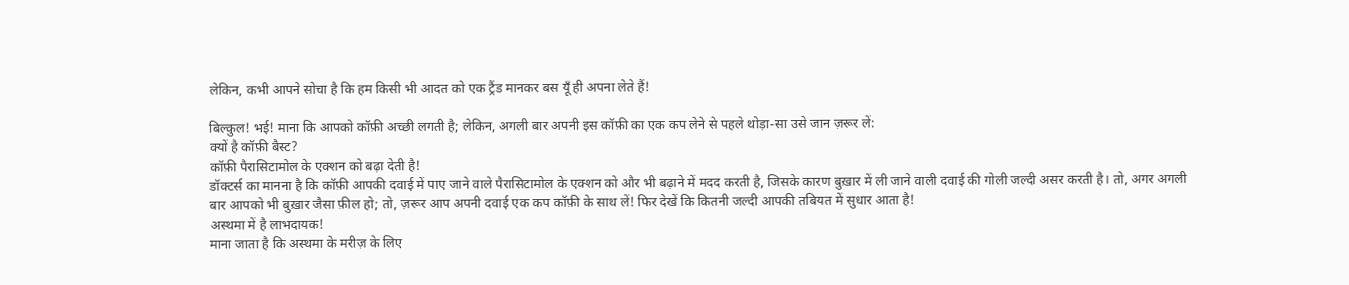लेकिन, कभी आपने सोचा है कि हम किसी भी आदत को एक ट्रैंड मानकर बस यूँ ही अपना लेते हैं!

बिल्कुल! भई! माना कि आपको कॉफ़ी अच्छी लगती है; लेकिन, अगली बार अपनी इस कॉफ़ी का एक कप लेने से पहले थोड़ा-सा उसे जान ज़रूर लें:
क्यों है कॉफ़ी बैस्ट?
कॉफ़ी पैरासिटामोल के एक्शन को बढ़ा देती है!
डॉक्टर्स का मानना है कि कॉफ़ी आपकी दवाई में पाए जाने वाले पैरासिटामोल के एक्शन को और भी बढ़ाने में मदद करती है, जिसके कारण बुख़ार में ली जाने वाली दवाई की गोली जल्दी असर करती है। तो, अगर अगली बार आपको भी बुख़ार जैसा फ़ील हो; तो, ज़रूर आप अपनी दवाई एक कप कॉफ़ी के साथ लें! फिर देखें कि कितनी जल्दी आपकी तबियत में सुधार आता है!
अस्थमा में है लाभदायक!
माना जाता है कि अस्थमा के मरीज़ के लिए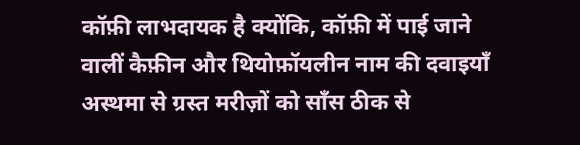कॉफ़ी लाभदायक है क्योंकि, कॉफ़ी में पाई जाने वालीं कैफ़ीन और थियोफ़ॉयलीन नाम की दवाइयाँ अस्थमा से ग्रस्त मरीज़ों को साँस ठीक से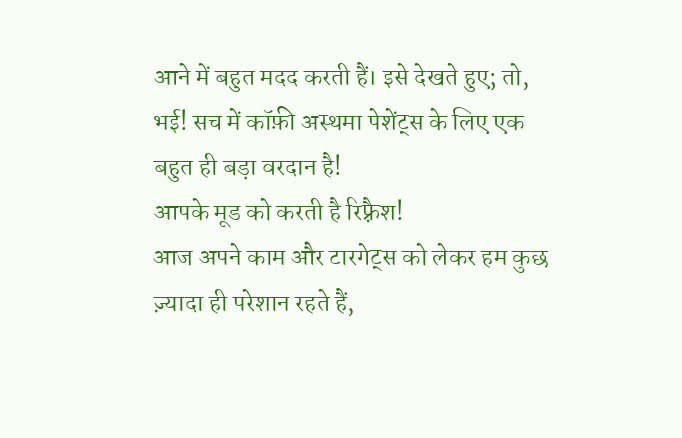आने में बहुत मदद करती हैं। इसे देखते हुए; तो, भई! सच में कॉफ़ी अस्थमा पेशेंट्स के लिए एक बहुत ही बड़ा वरदान है!
आपके मूड को करती है रिफ़्रैश!
आज अपने काम और टारगेट्स को लेकर हम कुछ ज़्यादा ही परेशान रहते हैं,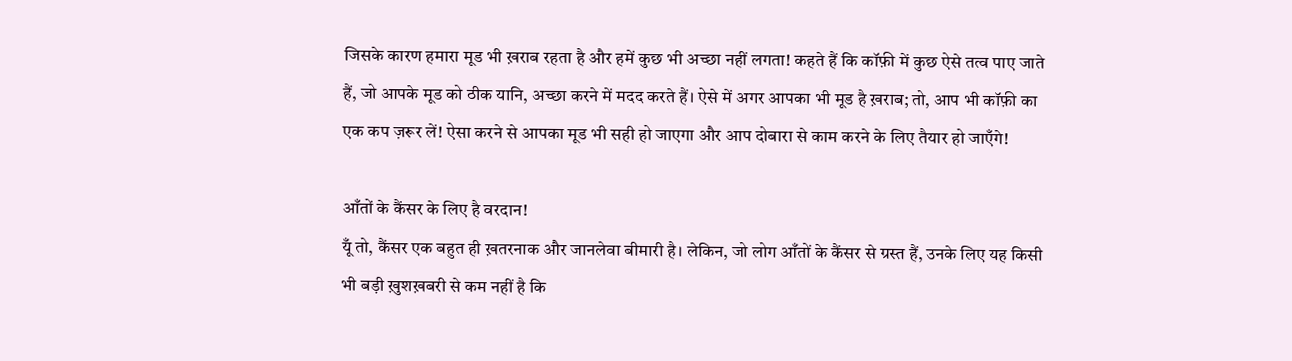जिसके कारण हमारा मूड भी ख़राब रहता है और हमें कुछ भी अच्छा नहीं लगता! कहते हैं कि कॉफ़ी में कुछ ऐसे तत्व पाए जाते हैं, जो आपके मूड को ठीक यानि, अच्छा करने में मदद करते हैं। ऐसे में अगर आपका भी मूड है ख़राब; तो, आप भी कॉफ़ी का एक कप ज़रूर लें! ऐसा करने से आपका मूड भी सही हो जाएगा और आप दोबारा से काम करने के लिए तैयार हो जाएँगे!

आँतों के कैंसर के लिए है वरदान!
यूँ तो, कैंसर एक बहुत ही ख़तरनाक और जानलेवा बीमारी है। लेकिन, जो लोग आँतों के कैंसर से ग्रस्त हैं, उनके लिए यह किसी भी बड़ी ख़ुशख़बरी से कम नहीं है कि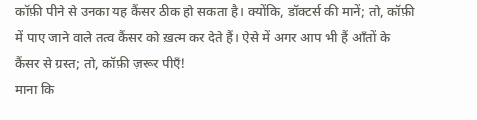कॉफ़ी पीने से उनका यह कैंसर ठीक हो सकता है। क्योंकि, डॉक्टर्स की मानें; तो, कॉफ़ी में पाए जाने वाले तत्व कैंसर को ख़त्म कर देते हैं। ऐसे में अगर आप भी हैं आँतों के कैंसर से ग्रस्त; तो, कॉफ़ी ज़रूर पीएँ!
माना कि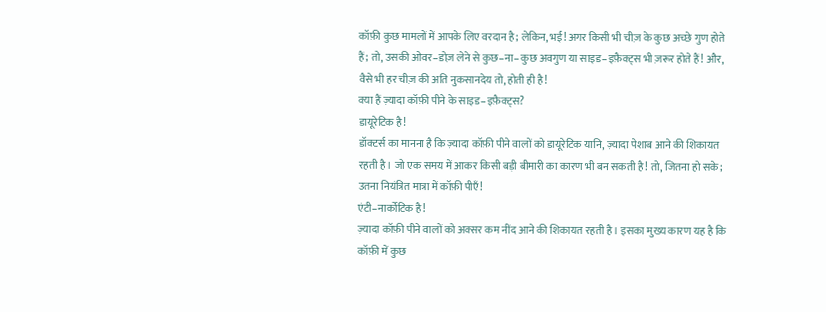कॉफ़ी कुछ मामलों में आपके लिए वरदान है; लेकिन, भई! अगर किसी भी चीज़ के कुछ अच्छे गुण होते हैं; तो, उसकी ओवर–डोज़ लेने से कुछ–ना–कुछ अवगुण या साइड–इफ़ैक्ट्स भी ज़रूर होते हैं! और, वैसे भी हर चीज़ की अति नुकसानदेय तो, होती ही है!
क्या हैं ज़्यादा कॉफ़ी पीने के साइड–इफ़ैक्ट्स?
डायूरेटिक है!
डॉक्टर्स का मानना है कि ज़्यादा कॉफ़ी पीने वालों को डायूरेटिक यानि, ज़्यादा पेशाब आने की शिकायत रहती है। जो एक समय में आकर किसी बड़ी बीमारी का कारण भी बन सकती है! तो, जितना हो सके; उतना नियंत्रित मात्रा में कॉफ़ी पीएँ!
एंटी–नार्कोटिक है!
ज़्यादा कॉफ़ी पीने वालों को अक्सर कम नींद आने की शिकायत रहती है। इसका मुख्य कारण यह है कि कॉफ़ी में कुछ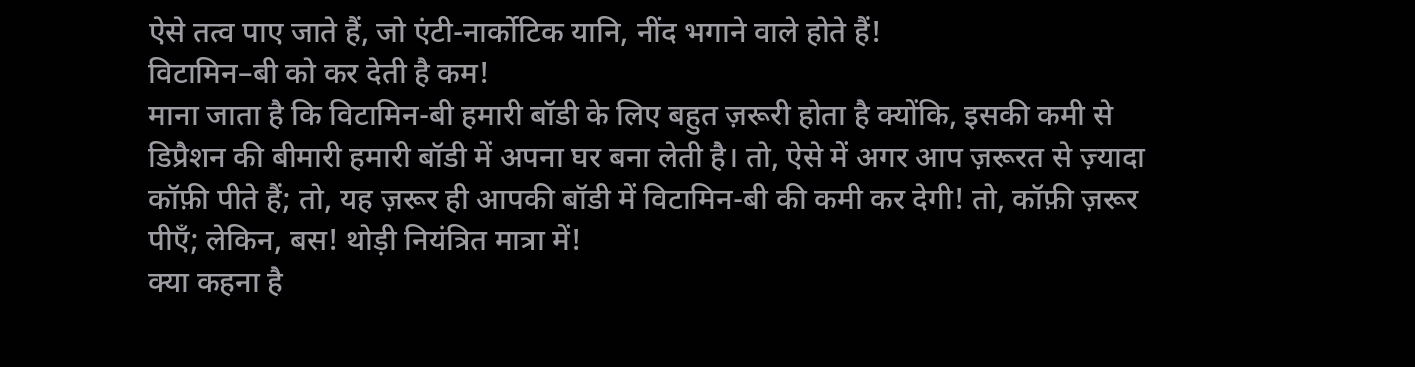ऐसे तत्व पाए जाते हैं, जो एंटी-नार्कोटिक यानि, नींद भगाने वाले होते हैं!
विटामिन–बी को कर देती है कम!
माना जाता है कि विटामिन-बी हमारी बॉडी के लिए बहुत ज़रूरी होता है क्योंकि, इसकी कमी से डिप्रैशन की बीमारी हमारी बॉडी में अपना घर बना लेती है। तो, ऐसे में अगर आप ज़रूरत से ज़्यादा कॉफ़ी पीते हैं; तो, यह ज़रूर ही आपकी बॉडी में विटामिन-बी की कमी कर देगी! तो, कॉफ़ी ज़रूर पीएँ; लेकिन, बस! थोड़ी नियंत्रित मात्रा में!
क्या कहना है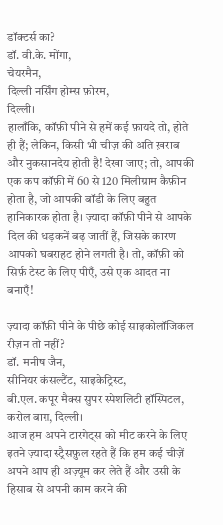डॉक्टर्स का?
डॉ. वी.के. मोंगा,
चेयरमैन,
दिल्ली नर्सिंग होम्स फ़ोरम,
दिल्ली।
हालाँकि, कॉफ़ी पीने से हमें कई फ़ायदे तो, होते ही हैं; लेकिन, किसी भी चीज़ की अति ख़राब और नुकसानदेय होती है! देखा जाए; तो, आपकी एक कप कॉफ़ी में 60 से 120 मिलीग्राम कैफ़ीन होता है, जो आपकी बॉडी के लिए बहुत हानिकारक होता है। ज़्यादा कॉफ़ी पीने से आपके दिल की धड़कनें बढ़ जातीं हैं, जिसके कारण आपको घबराहट होने लगती है। तो, कॉफ़ी को सिर्फ़ टेस्ट के लिए पीएँ, उसे एक आदत ना बनाएँ!

ज़्यादा कॉफ़ी पीने के पीछे कोई साइकोलॉजिकल रीज़न तो नहीं?
डॉ. मनीष जैन,
सीनियर कंसल्टैंट, साइकेट्रिस्ट,
बी.एल. कपूर मैक्स सुपर स्पेशलिटी हॉस्पिटल,
करोल बाग़, दिल्ली।
आज हम अपने टारगेट्स को मीट करने के लिए इतने ज़्यादा स्ट्रैसफ़ुल रहते हैं कि हम कई चीज़ें अपने आप ही अज़्यूम कर लेते हैं और उसी के हिसाब से अपनी काम करने की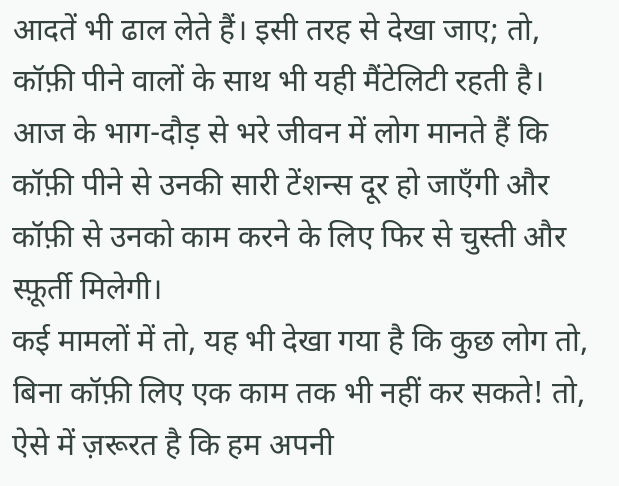आदतें भी ढाल लेते हैं। इसी तरह से देखा जाए; तो, कॉफ़ी पीने वालों के साथ भी यही मैंटेलिटी रहती है। आज के भाग-दौड़ से भरे जीवन में लोग मानते हैं कि कॉफ़ी पीने से उनकी सारी टेंशन्स दूर हो जाएँगी और कॉफ़ी से उनको काम करने के लिए फिर से चुस्ती और स्फ़ूर्ती मिलेगी।
कई मामलों में तो, यह भी देखा गया है कि कुछ लोग तो, बिना कॉफ़ी लिए एक काम तक भी नहीं कर सकते! तो, ऐसे में ज़रूरत है कि हम अपनी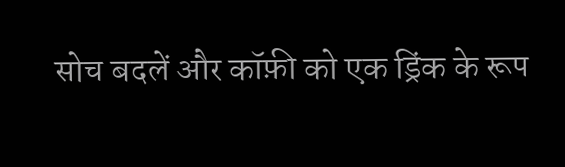सोच बदलें और कॉफ़ी को एक ड्रिंक के रूप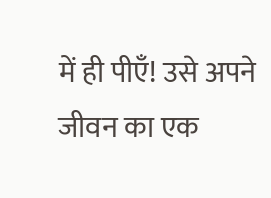में ही पीएँ! उसे अपने जीवन का एक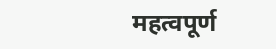महत्वपूर्ण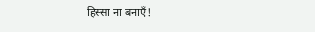हिस्सा ना बनाएँ!